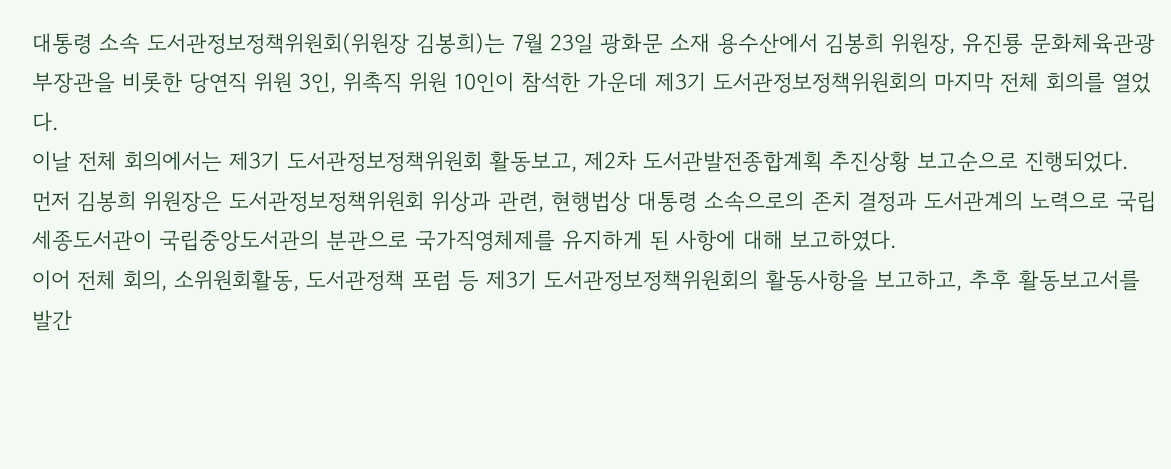대통령 소속 도서관정보정책위원회(위원장 김봉희)는 7월 23일 광화문 소재 용수산에서 김봉희 위원장, 유진룡 문화체육관광부장관을 비롯한 당연직 위원 3인, 위촉직 위원 10인이 참석한 가운데 제3기 도서관정보정책위원회의 마지막 전체 회의를 열었다.
이날 전체 회의에서는 제3기 도서관정보정책위원회 활동보고, 제2차 도서관발전종합계획 추진상황 보고순으로 진행되었다.
먼저 김봉희 위원장은 도서관정보정책위원회 위상과 관련, 현행법상 대통령 소속으로의 존치 결정과 도서관계의 노력으로 국립세종도서관이 국립중앙도서관의 분관으로 국가직영체제를 유지하게 된 사항에 대해 보고하였다.
이어 전체 회의, 소위원회활동, 도서관정책 포럼 등 제3기 도서관정보정책위원회의 활동사항을 보고하고, 추후 활동보고서를 발간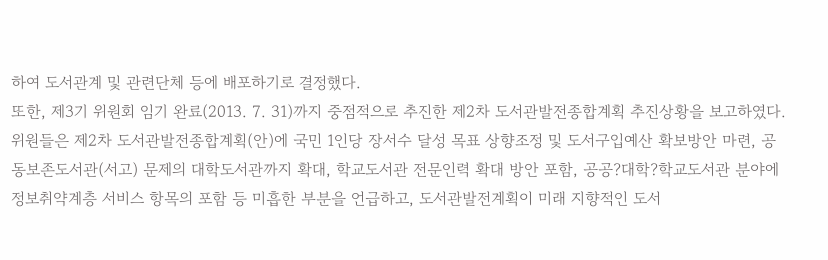하여 도서관계 및 관련단체 등에 배포하기로 결정했다.
또한, 제3기 위원회 임기 완료(2013. 7. 31)까지 중점적으로 추진한 제2차 도서관발전종합계획 추진상황을 보고하였다. 위원들은 제2차 도서관발전종합계획(안)에 국민 1인당 장서수 달성 목표 상향조정 및 도서구입예산 확보방안 마련, 공동보존도서관(서고) 문제의 대학도서관까지 확대, 학교도서관 전문인력 확대 방안 포함, 공공?대학?학교도서관 분야에 정보취약계층 서비스 항목의 포함 등 미흡한 부분을 언급하고, 도서관발전계획이 미래 지향적인 도서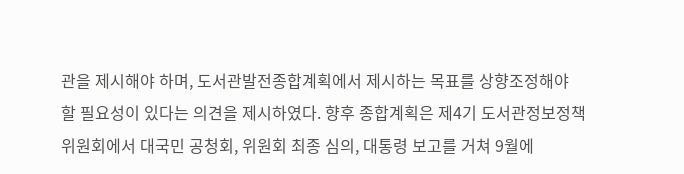관을 제시해야 하며, 도서관발전종합계획에서 제시하는 목표를 상향조정해야 할 필요성이 있다는 의견을 제시하였다. 향후 종합계획은 제4기 도서관정보정책위원회에서 대국민 공청회, 위원회 최종 심의, 대통령 보고를 거쳐 9월에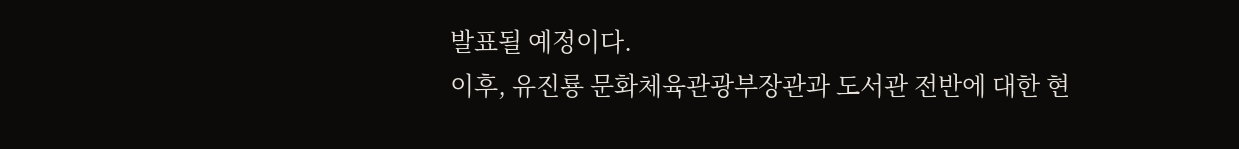발표될 예정이다.
이후, 유진룡 문화체육관광부장관과 도서관 전반에 대한 현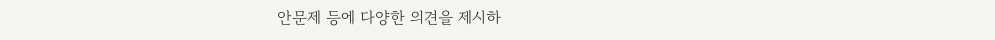안문제 등에 다양한 의견을 제시하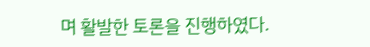며 활발한 토론을 진행하였다.